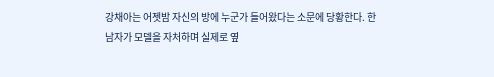강채아는 어젯밤 자신의 방에 누군가 들어왔다는 소문에 당황한다. 한 남자가 모델을 자처하며 실제로 옆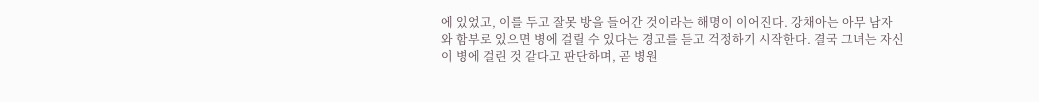에 있었고, 이를 두고 잘못 방을 들어간 것이라는 해명이 이어진다. 강채아는 아무 남자와 함부로 있으면 병에 걸릴 수 있다는 경고를 듣고 걱정하기 시작한다. 결국 그녀는 자신이 병에 걸린 것 같다고 판단하며, 곧 병원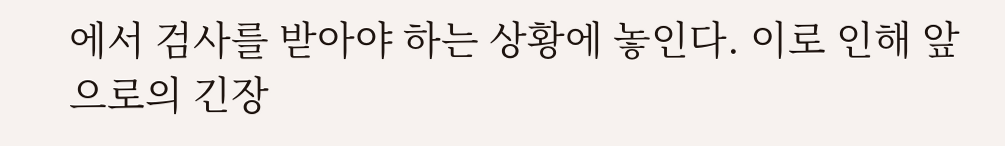에서 검사를 받아야 하는 상황에 놓인다. 이로 인해 앞으로의 긴장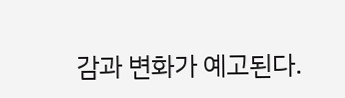감과 변화가 예고된다.